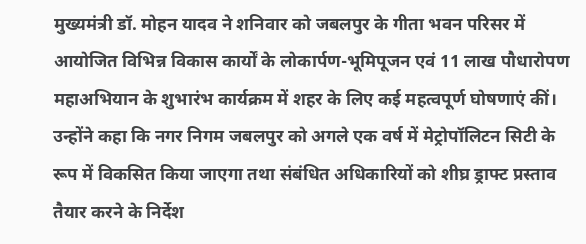मुख्यमंत्री डॉ. मोहन यादव ने शनिवार को जबलपुर के गीता भवन परिसर में आयोजित विभिन्न विकास कार्यों के लोकार्पण-भूमिपूजन एवं 11 लाख पौधारोपण महाअभियान के शुभारंभ कार्यक्रम में शहर के लिए कई महत्वपूर्ण घोषणाएं कीं। उन्होंने कहा कि नगर निगम जबलपुर को अगले एक वर्ष में मेट्रोपॉलिटन सिटी के रूप में विकसित किया जाएगा तथा संबंधित अधिकारियों को शीघ्र ड्राफ्ट प्रस्ताव तैयार करने के निर्देश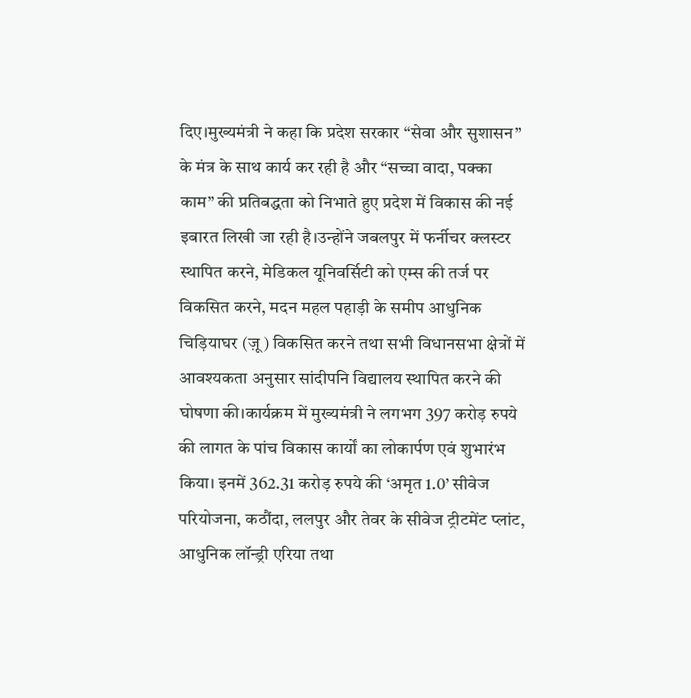दिए।मुख्यमंत्री ने कहा कि प्रदेश सरकार “सेवा और सुशासन” के मंत्र के साथ कार्य कर रही है और “सच्चा वादा, पक्का काम” की प्रतिबद्धता को निभाते हुए प्रदेश में विकास की नई इबारत लिखी जा रही है।उन्होंने जबलपुर में फर्नीचर क्लस्टर स्थापित करने, मेडिकल यूनिवर्सिटी को एम्स की तर्ज पर विकसित करने, मदन महल पहाड़ी के समीप आधुनिक चिड़ियाघर (ज़ू) विकसित करने तथा सभी विधानसभा क्षेत्रों में आवश्यकता अनुसार सांदीपनि विद्यालय स्थापित करने की घोषणा की।कार्यक्रम में मुख्यमंत्री ने लगभग 397 करोड़ रुपये की लागत के पांच विकास कार्यों का लोकार्पण एवं शुभारंभ किया। इनमें 362.31 करोड़ रुपये की ‘अमृत 1.0’ सीवेज परियोजना, कठौंदा, ललपुर और तेवर के सीवेज ट्रीटमेंट प्लांट, आधुनिक लॉन्ड्री एरिया तथा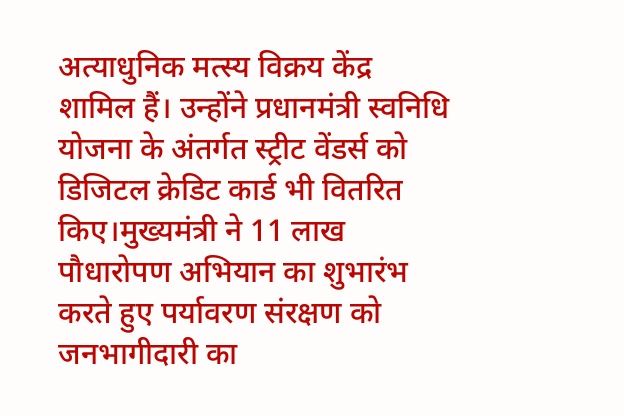अत्याधुनिक मत्स्य विक्रय केंद्र शामिल हैं। उन्होंने प्रधानमंत्री स्वनिधि योजना के अंतर्गत स्ट्रीट वेंडर्स को डिजिटल क्रेडिट कार्ड भी वितरित किए।मुख्यमंत्री ने 11 लाख पौधारोपण अभियान का शुभारंभ करते हुए पर्यावरण संरक्षण को जनभागीदारी का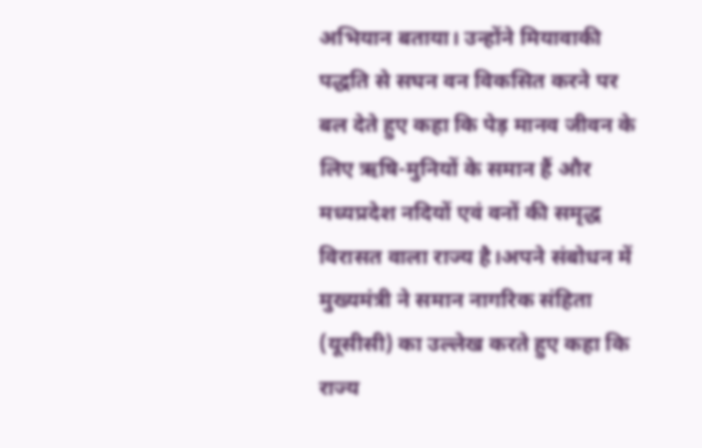अभियान बताया। उन्होंने मियावाकी पद्धति से सघन वन विकसित करने पर बल देते हुए कहा कि पेड़ मानव जीवन के लिए ऋषि-मुनियों के समान हैं और मध्यप्रदेश नदियों एवं वनों की समृद्ध विरासत वाला राज्य है।अपने संबोधन में मुख्यमंत्री ने समान नागरिक संहिता (यूसीसी) का उल्लेख करते हुए कहा कि राज्य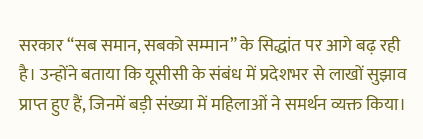सरकार “सब समान, सबको सम्मान” के सिद्धांत पर आगे बढ़ रही है। उन्होंने बताया कि यूसीसी के संबंध में प्रदेशभर से लाखों सुझाव प्राप्त हुए हैं, जिनमें बड़ी संख्या में महिलाओं ने समर्थन व्यक्त किया।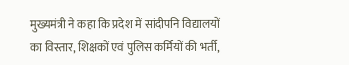मुख्यमंत्री ने कहा कि प्रदेश में सांदीपनि विद्यालयों का विस्तार, शिक्षकों एवं पुलिस कर्मियों की भर्ती,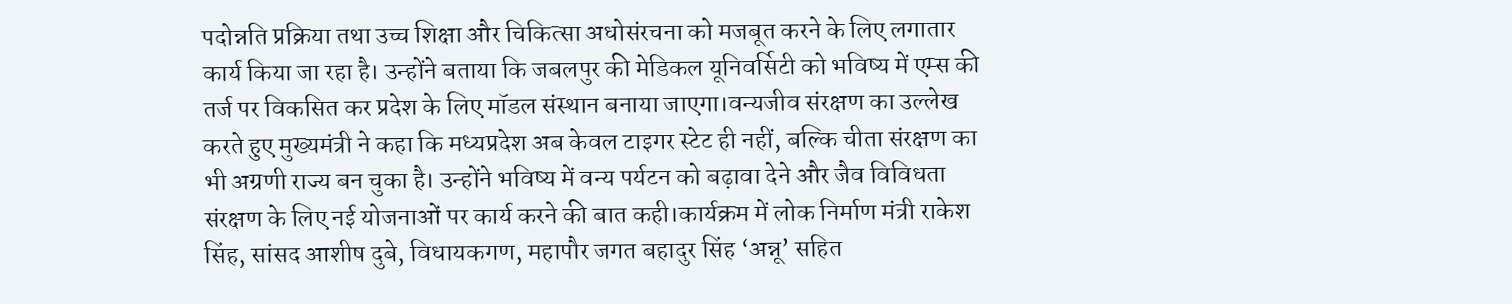पदोन्नति प्रक्रिया तथा उच्च शिक्षा और चिकित्सा अधोसंरचना को मजबूत करने के लिए लगातार कार्य किया जा रहा है। उन्होंने बताया कि जबलपुर की मेडिकल यूनिवर्सिटी को भविष्य में एम्स की तर्ज पर विकसित कर प्रदेश के लिए मॉडल संस्थान बनाया जाएगा।वन्यजीव संरक्षण का उल्लेख करते हुए मुख्यमंत्री ने कहा कि मध्यप्रदेश अब केवल टाइगर स्टेट ही नहीं, बल्कि चीता संरक्षण का भी अग्रणी राज्य बन चुका है। उन्होंने भविष्य में वन्य पर्यटन को बढ़ावा देने और जैव विविधता संरक्षण के लिए नई योजनाओं पर कार्य करने की बात कही।कार्यक्रम में लोक निर्माण मंत्री राकेश सिंह, सांसद आशीष दुबे, विधायकगण, महापौर जगत बहादुर सिंह ‘अन्नू’ सहित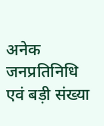अनेक जनप्रतिनिधि एवं बड़ी संख्या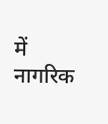में नागरिक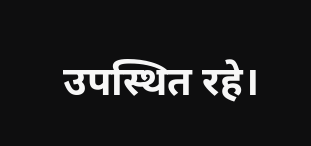उपस्थित रहे।